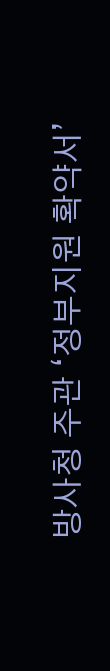방사청 주관 ‘정부지원 확약서’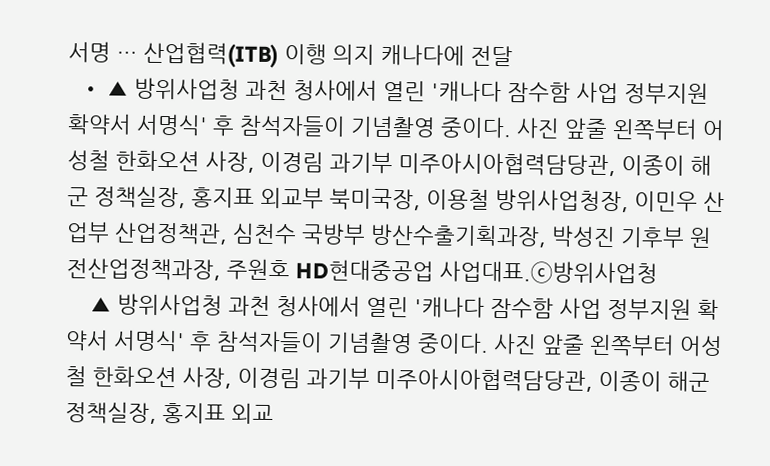서명 … 산업협력(ITB) 이행 의지 캐나다에 전달
  • ▲ 방위사업청 과천 청사에서 열린 '캐나다 잠수함 사업 정부지원 확약서 서명식' 후 참석자들이 기념촬영 중이다. 사진 앞줄 왼쪽부터 어성철 한화오션 사장, 이경림 과기부 미주아시아협력담당관, 이종이 해군 정책실장, 홍지표 외교부 북미국장, 이용철 방위사업청장, 이민우 산업부 산업정책관, 심천수 국방부 방산수출기획과장, 박성진 기후부 원전산업정책과장, 주원호 HD현대중공업 사업대표.ⓒ방위사업청
    ▲ 방위사업청 과천 청사에서 열린 '캐나다 잠수함 사업 정부지원 확약서 서명식' 후 참석자들이 기념촬영 중이다. 사진 앞줄 왼쪽부터 어성철 한화오션 사장, 이경림 과기부 미주아시아협력담당관, 이종이 해군 정책실장, 홍지표 외교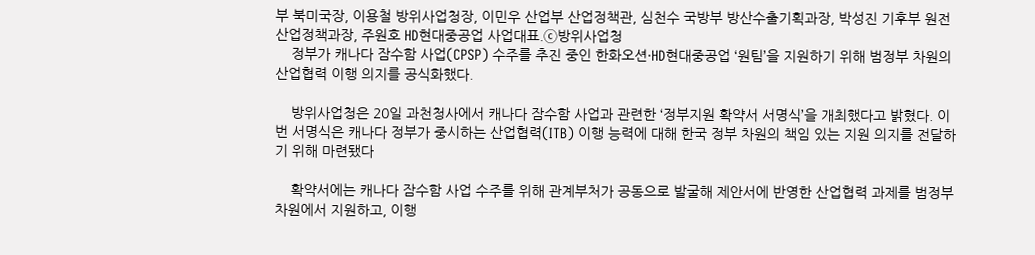부 북미국장, 이용철 방위사업청장, 이민우 산업부 산업정책관, 심천수 국방부 방산수출기획과장, 박성진 기후부 원전산업정책과장, 주원호 HD현대중공업 사업대표.ⓒ방위사업청
    정부가 캐나다 잠수함 사업(CPSP) 수주를 추진 중인 한화오션·HD현대중공업 ‘원팀’을 지원하기 위해 범정부 차원의 산업협력 이행 의지를 공식화했다.

    방위사업청은 20일 과천청사에서 캐나다 잠수함 사업과 관련한 ‘정부지원 확약서 서명식’을 개최했다고 밝혔다. 이번 서명식은 캐나다 정부가 중시하는 산업협력(ITB) 이행 능력에 대해 한국 정부 차원의 책임 있는 지원 의지를 전달하기 위해 마련됐다

    확약서에는 캐나다 잠수함 사업 수주를 위해 관계부처가 공동으로 발굴해 제안서에 반영한 산업협력 과제를 범정부 차원에서 지원하고, 이행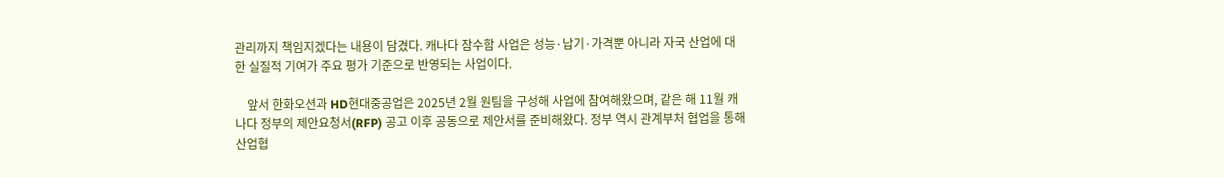관리까지 책임지겠다는 내용이 담겼다. 캐나다 잠수함 사업은 성능·납기·가격뿐 아니라 자국 산업에 대한 실질적 기여가 주요 평가 기준으로 반영되는 사업이다.

    앞서 한화오션과 HD현대중공업은 2025년 2월 원팀을 구성해 사업에 참여해왔으며, 같은 해 11월 캐나다 정부의 제안요청서(RFP) 공고 이후 공동으로 제안서를 준비해왔다. 정부 역시 관계부처 협업을 통해 산업협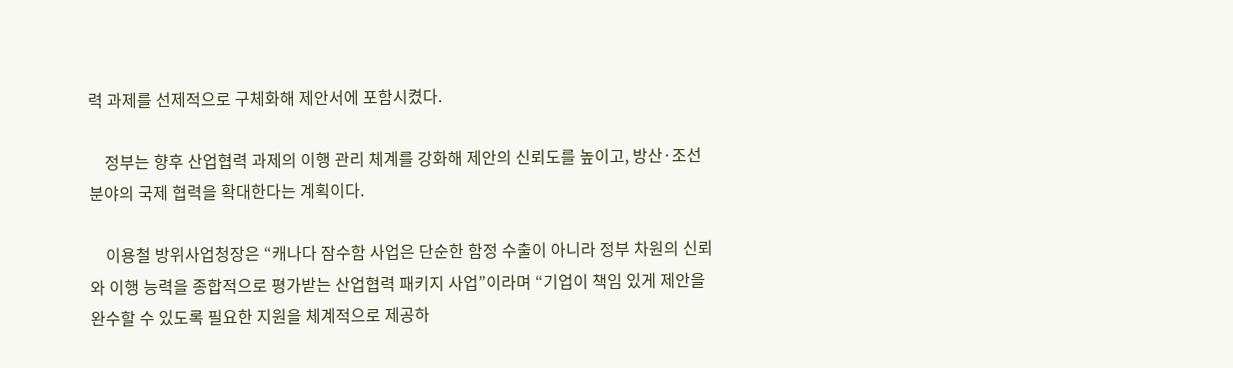력 과제를 선제적으로 구체화해 제안서에 포함시켰다.

    정부는 향후 산업협력 과제의 이행 관리 체계를 강화해 제안의 신뢰도를 높이고, 방산·조선 분야의 국제 협력을 확대한다는 계획이다.

    이용철 방위사업청장은 “캐나다 잠수함 사업은 단순한 함정 수출이 아니라 정부 차원의 신뢰와 이행 능력을 종합적으로 평가받는 산업협력 패키지 사업”이라며 “기업이 책임 있게 제안을 완수할 수 있도록 필요한 지원을 체계적으로 제공하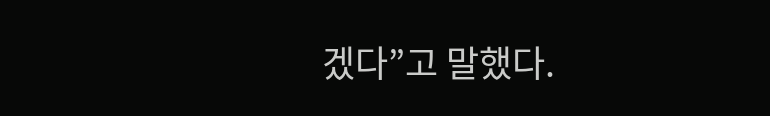겠다”고 말했다.